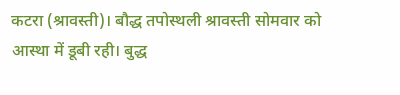कटरा (श्रावस्ती)। बौद्ध तपोस्थली श्रावस्ती सोमवार को आस्था में डूबी रही। बुद्ध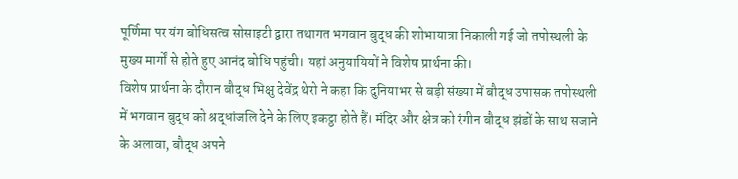पूर्णिमा पर यंग बोधिसत्व सोसाइटी द्वारा तथागत भगवान बुद्ध की शोभायात्रा निकाली गई जो तपोस्थली के मुख्य मार्गों से होते हुए आनंद बोधि पहुंची। यहां अनुयायियों ने विशेष प्रार्थना की।
विशेष प्रार्थना के दौरान बौद्ध भिक्षु देवेंद्र थेरो ने कहा कि दुनियाभर से बड़ी संख्या में बौद्ध उपासक तपोस्थली में भगवान बुद्ध को श्रद्धांजलि देने के लिए इकट्ठा होते हैं। मंदिर और क्षेत्र को रंगीन बौद्ध झंडों के साथ सजाने के अलावा, बौद्ध अपने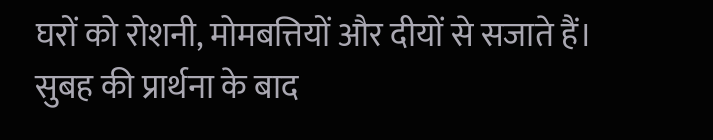घरों को रोशनी, मोमबत्तियों और दीयों से सजाते हैं। सुबह की प्रार्थना के बाद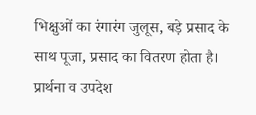भिक्षुओं का रंगारंग जुलूस, बड़े प्रसाद के साथ पूजा, प्रसाद का वितरण होता है। प्रार्थना व उपदेश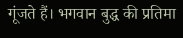गूंजते हैं। भगवान बुद्ध की प्रतिमा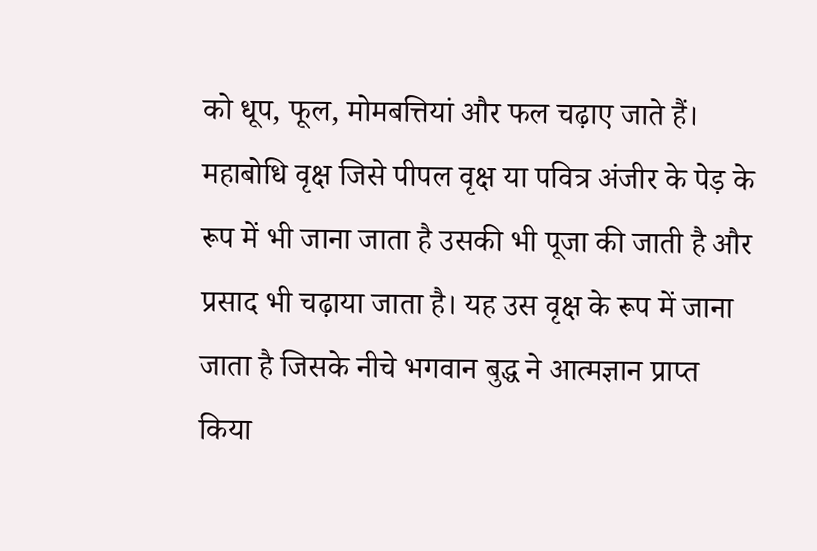को धूप, फूल, मोमबत्तियां और फल चढ़ाए जाते हैं।
महाबोधि वृक्ष जिसे पीपल वृक्ष या पवित्र अंजीर के पेड़ के रूप में भी जाना जाता है उसकी भी पूजा की जाती है और प्रसाद भी चढ़ाया जाता है। यह उस वृक्ष के रूप में जाना जाता है जिसके नीचे भगवान बुद्ध ने आत्मज्ञान प्राप्त किया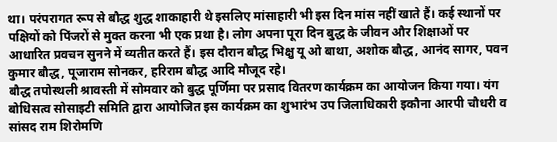था। परंपरागत रूप से बौद्ध शुद्ध शाकाहारी थे इसलिए मांसाहारी भी इस दिन मांस नहीं खाते हैं। कई स्थानों पर पक्षियों को पिंजरों से मुक्त करना भी एक प्रथा है। लोग अपना पूरा दिन बुद्ध के जीवन और शिक्षाओं पर आधारित प्रवचन सुनने में व्यतीत करते हैं। इस दौरान बौद्ध भिक्षु यू ओ बाथा, अशोक बौद्ध, आनंद सागर, पवन कुमार बौद्ध, पूजाराम सोनकर, हरिराम बौद्ध आदि मौजूद रहे।
बौद्ध तपोस्थली श्रावस्ती में सोमवार को बुद्ध पूर्णिमा पर प्रसाद वितरण कार्यक्रम का आयोजन किया गया। यंग बोधिसत्व सोसाइटी समिति द्वारा आयोजित इस कार्यक्रम का शुभारंभ उप जिलाधिकारी इकौना आरपी चौधरी व सांसद राम शिरोमणि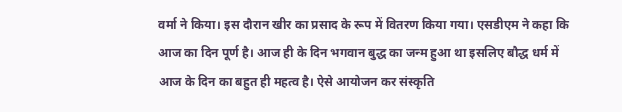वर्मा ने किया। इस दौरान खीर का प्रसाद के रूप में वितरण किया गया। एसडीएम ने कहा कि आज का दिन पूर्ण है। आज ही के दिन भगवान बुद्ध का जन्म हुआ था इसलिए बौद्ध धर्म में आज के दिन का बहुत ही महत्व है। ऐसे आयोजन कर संस्कृति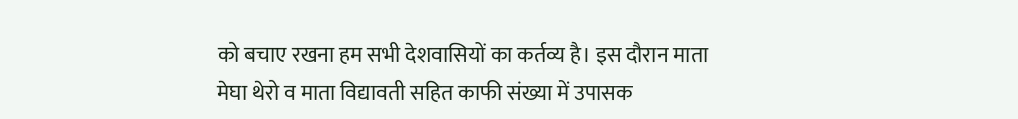को बचाए रखना हम सभी देशवासियों का कर्तव्य है। इस दौरान माता मेघा थेरो व माता विद्यावती सहित काफी संख्या में उपासक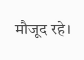मौजूद रहे।